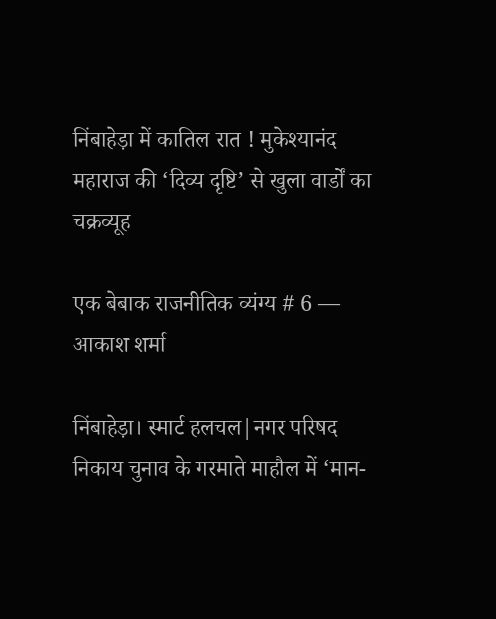निंबाहेड़ा में कातिल रात ! मुकेश्यानंद महाराज की ‘दिव्य दृष्टि’ से खुला वार्डों का चक्रव्यूह

एक बेबाक राजनीतिक व्यंग्य # 6 — आकाश शर्मा

निंबाहेड़ा। स्मार्ट हलचल|नगर परिषद निकाय चुनाव के गरमाते माहौल में ‘मान-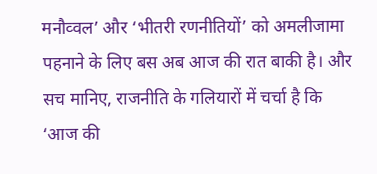मनौव्वल’ और ‘भीतरी रणनीतियों’ को अमलीजामा पहनाने के लिए बस अब आज की रात बाकी है। और सच मानिए, राजनीति के गलियारों में चर्चा है कि ‘आज की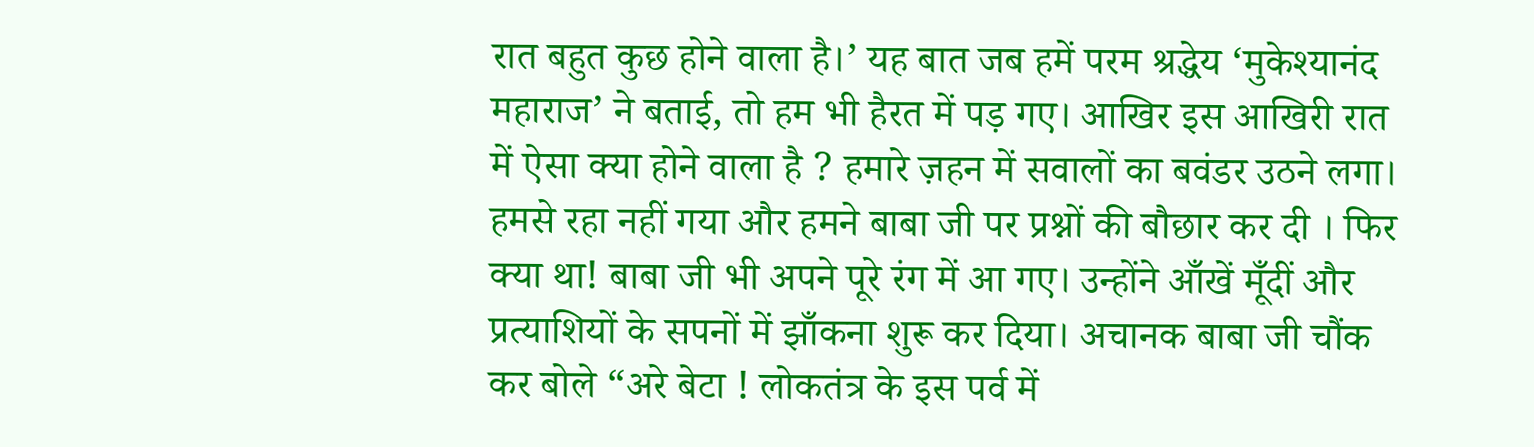रात बहुत कुछ होने वाला है।’ यह बात जब हमें परम श्रद्धेय ‘मुकेश्यानंद महाराज’ ने बताई, तो हम भी हैरत में पड़ गए। आखिर इस आखिरी रात में ऐसा क्या होने वाला है ? हमारे ज़हन में सवालों का बवंडर उठने लगा। हमसे रहा नहीं गया और हमने बाबा जी पर प्रश्नों की बौछार कर दी । फिर क्या था! बाबा जी भी अपने पूरे रंग में आ गए। उन्होंने आँखें मूँदीं और प्रत्याशियों के सपनों में झाँकना शुरू कर दिया। अचानक बाबा जी चौंक कर बोले “अरे बेटा ! लोकतंत्र के इस पर्व में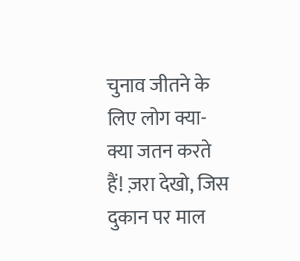चुनाव जीतने के लिए लोग क्या-क्या जतन करते हैं! ज़रा देखो, जिस दुकान पर माल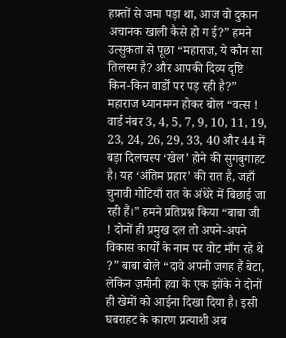हफ़्तों से जमा पड़ा था, आज वो दुकान अचानक खाली कैसे हो ग ई?” हमने उत्सुकता से पूछा “महाराज, ये कौन सा तिलस्म है? और आपकी दिव्य दृष्टि किन-किन वार्डों पर पड़ रही है?” महाराज ध्यानमग्न होकर बोल “वत्स ! वार्ड नंबर 3, 4, 5, 7, 9, 10, 11, 19, 23, 24, 26, 29, 33, 40 और 44 में बड़ा दिलचस्प ‘खेल’ होने की सुगबुगाहट है। यह ‘अंतिम प्रहार’ की रात है, जहाँ चुनावी गोटियाँ रात के अंधेरे में बिछाई जा रही हैं।” हमने प्रतिप्रश्न किया “बाबा जी ! दोनों ही प्रमुख दल तो अपने-अपने विकास कार्यों के नाम पर वोट माँग रहे थे ?” बाबा बोले “दावे अपनी जगह हैं बेटा, लेकिन ज़मीनी हवा के एक झोंके ने दोनों ही खेमों को आईना दिखा दिया है। इसी घबराहट के कारण प्रत्याशी अब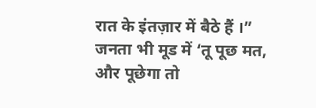रात के इंतज़ार में बैठे हैं ।”
जनता भी मूड में ‘तू पूछ मत, और पूछेगा तो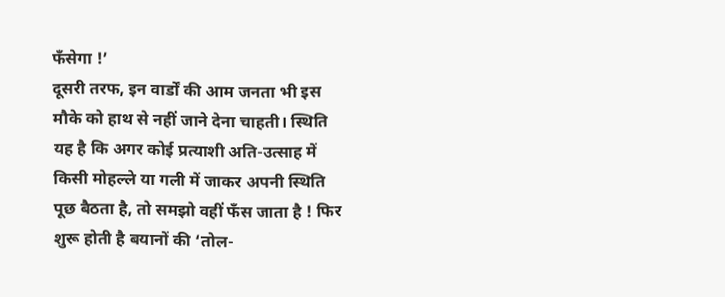फँसेगा !’
दूसरी तरफ, इन वार्डों की आम जनता भी इस मौके को हाथ से नहीं जाने देना चाहती। स्थिति यह है कि अगर कोई प्रत्याशी अति-उत्साह में किसी मोहल्ले या गली में जाकर अपनी स्थिति पूछ बैठता है, तो समझो वहीं फँस जाता है ! फिर शुरू होती है बयानों की ‘तोल-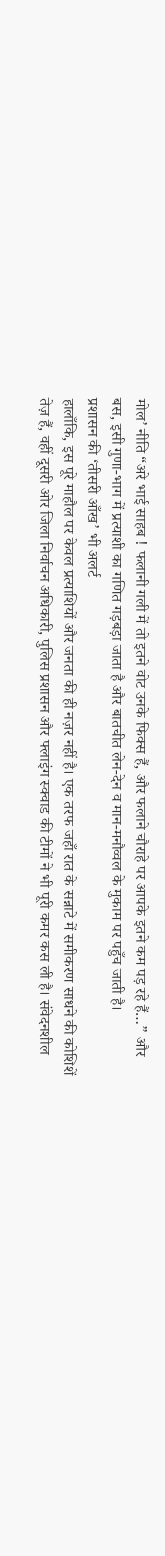मोल’ नीति “अरे भाई साहब ! फलानी गली में तो इतने वोट उनके फिक्स हैं, और फलाने चौराहे पर आपके इतने कम पड़ रहे हैं…” और बस, इसी गुणा-भाग में प्रत्याशी का गणित गड़बड़ा जाता है और बातचीत लेन-देन व मान-मनौव्वल के मुकाम पर पहुँच जाती है।
प्रशासन की ‘तीसरी आँख’ भी अलर्ट
हालाँकि, इस पूरे माहौल पर केवल प्रत्याशियों और जनता की ही नज़र नहीं है। एक तरफ जहाँ रात के सन्नाटे में समीकरण साधने की कोशिशें तेज़ हैं, वहीं दूसरी ओर जिला निर्वाचन अधिकारी, पुलिस प्रशासन और फ्लाइंग स्क्वाड की टीमों ने भी पूरी कमर कस ली है। संवेदनशील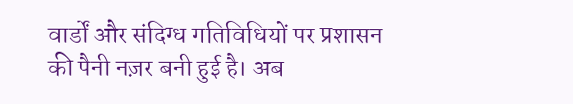वार्डों और संदिग्ध गतिविधियों पर प्रशासन की पैनी नज़र बनी हुई है। अब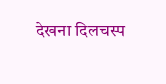देखना दिलचस्प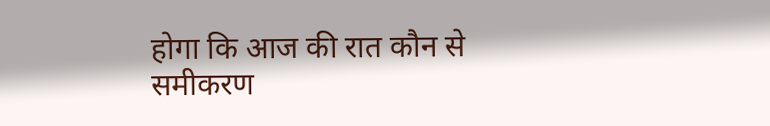होगा कि आज की रात कौन से समीकरण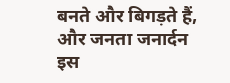बनते और बिगड़ते हैं, और जनता जनार्दन इस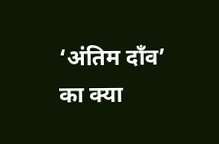‘अंतिम दाँव’ का क्या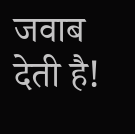जवाब देती है!